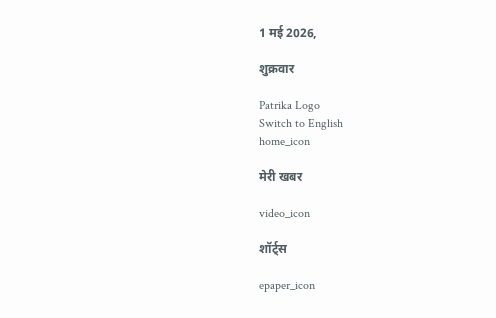1 मई 2026,

शुक्रवार

Patrika Logo
Switch to English
home_icon

मेरी खबर

video_icon

शॉर्ट्स

epaper_icon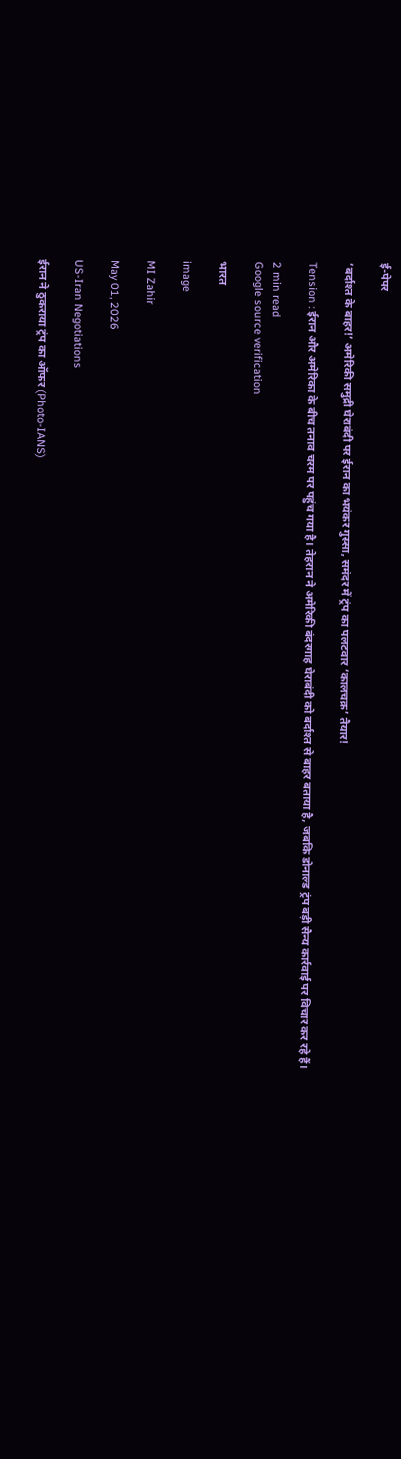ई-पेपर

‘बर्दाश्त के बाहर!’ अमेरिकी समुद्री घेराबंदी पर ईरान का भयंकर गुस्सा, समंदर में ट्रंप का पलटवार ‘कालचक्र’ तैयार!

Tension : ईरान और अमेरिका के बीच तनाव चरम पर पहुंच गया है। तेहरान ने अमेरिकी बंदरगाह घेराबंदी को बर्दाश्त से बाहर बताया है, जबकि डोनाल्ड ट्रंप बड़ी सैन्य कार्रवाई पर विचार कर रहे हैं।

2 min read
Google source verification

भारत

image

MI Zahir

May 01, 2026

US-Iran Negotiations

ईरान ने ठुकराया ट्रंप का ऑफर (Photo-IANS)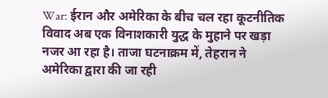War: ईरान और अमेरिका के बीच चल रहा कूटनीतिक विवाद अब एक विनाशकारी युद्ध के मुहाने पर खड़ा नजर आ रहा है। ताजा घटनाक्रम में, तेहरान ने अमेरिका द्वारा की जा रही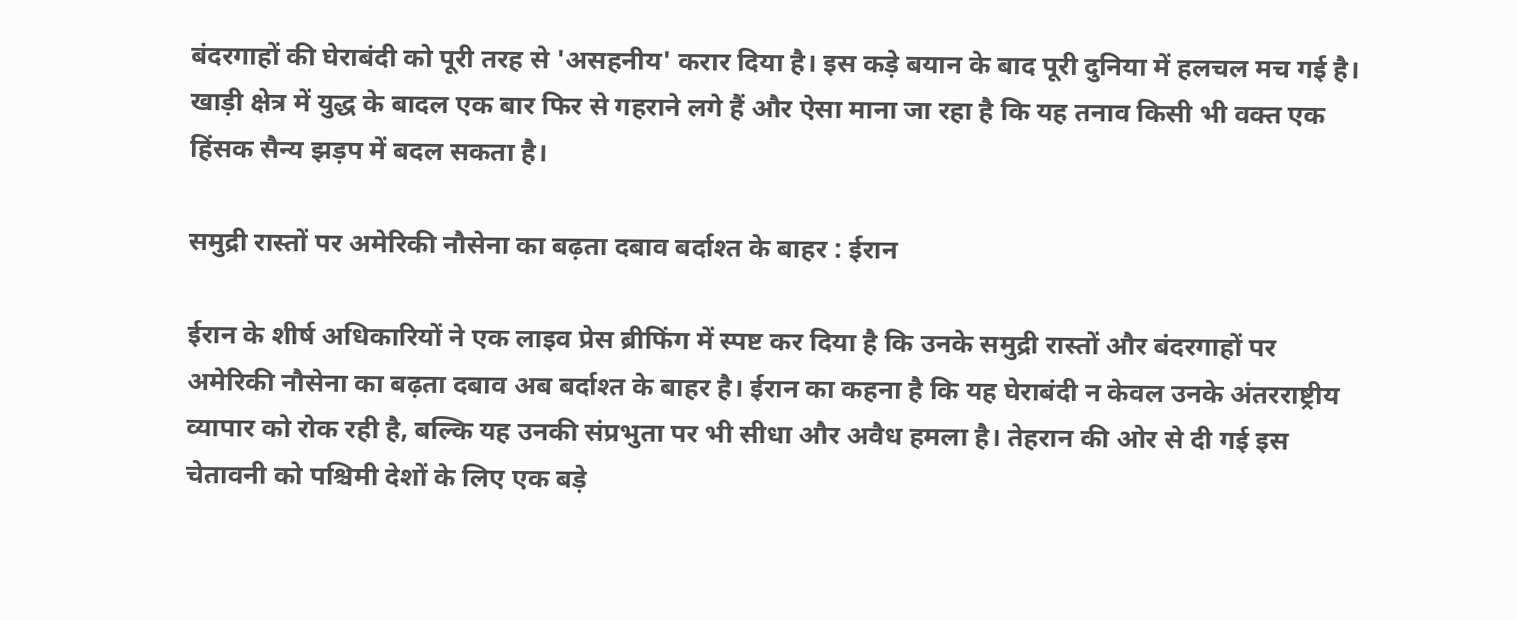बंदरगाहों की घेराबंदी को पूरी तरह से 'असहनीय' करार दिया है। इस कड़े बयान के बाद पूरी दुनिया में हलचल मच गई है। खाड़ी क्षेत्र में युद्ध के बादल एक बार फिर से गहराने लगे हैं और ऐसा माना जा रहा है कि यह तनाव किसी भी वक्त एक हिंसक सैन्य झड़प में बदल सकता है।

समुद्री रास्तों पर अमेरिकी नौसेना का बढ़ता दबाव बर्दाश्त के बाहर : ईरान

ईरान के शीर्ष अधिकारियों ने एक लाइव प्रेस ब्रीफिंग में स्पष्ट कर दिया है कि उनके समुद्री रास्तों और बंदरगाहों पर अमेरिकी नौसेना का बढ़ता दबाव अब बर्दाश्त के बाहर है। ईरान का कहना है कि यह घेराबंदी न केवल उनके अंतरराष्ट्रीय व्यापार को रोक रही है, बल्कि यह उनकी संप्रभुता पर भी सीधा और अवैध हमला है। तेहरान की ओर से दी गई इस चेतावनी को पश्चिमी देशों के लिए एक बड़े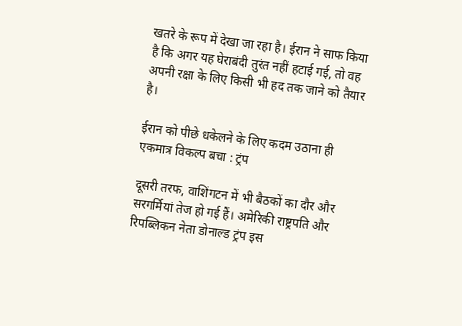खतरे के रूप में देखा जा रहा है। ईरान ने साफ किया है कि अगर यह घेराबंदी तुरंत नहीं हटाई गई, तो वह अपनी रक्षा के लिए किसी भी हद तक जाने को तैयार है।

ईरान को पीछे धकेलने के लिए कदम उठाना ही एकमात्र विकल्प बचा : ट्रंप

दूसरी तरफ, वाशिंगटन में भी बैठकों का दौर और सरगर्मियां तेज हो गई हैं। अमेरिकी राष्ट्रपति और रिपब्लिकन नेता डोनाल्ड ट्रंप इस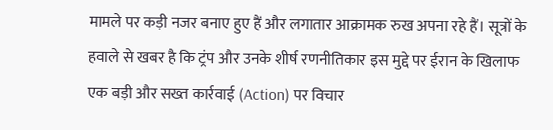मामले पर कड़ी नजर बनाए हुए हैं और लगातार आक्रामक रुख अपना रहे हैं। सूत्रों के हवाले से खबर है कि ट्रंप और उनके शीर्ष रणनीतिकार इस मुद्दे पर ईरान के खिलाफ एक बड़ी और सख्त कार्रवाई (Action) पर विचार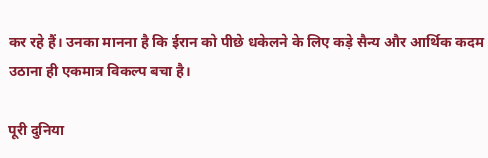कर रहे हैं। उनका मानना है कि ईरान को पीछे धकेलने के लिए कड़े सैन्य और आर्थिक कदम उठाना ही एकमात्र विकल्प बचा है।

पूरी दुनिया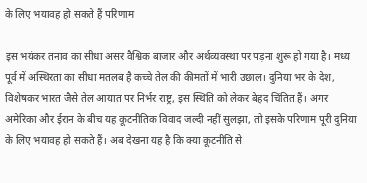के लिए भयावह हो सकते हैं परिणाम

इस भयंकर तनाव का सीधा असर वैश्विक बाजार और अर्थव्यवस्था पर पड़ना शुरू हो गया है। मध्य पूर्व में अस्थिरता का सीधा मतलब है कच्चे तेल की कीमतों में भारी उछाल। दुनिया भर के देश, विशेषकर भारत जैसे तेल आयात पर निर्भर राष्ट्र, इस स्थिति को लेकर बेहद चिंतित हैं। अगर अमेरिका और ईरान के बीच यह कूटनीतिक विवाद जल्दी नहीं सुलझा, तो इसके परिणाम पूरी दुनिया के लिए भयावह हो सकते हैं। अब देखना यह है कि क्या कूटनीति से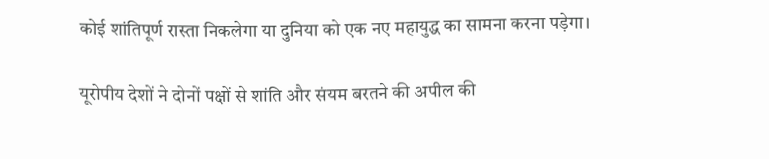कोई शांतिपूर्ण रास्ता निकलेगा या दुनिया को एक नए महायुद्ध का सामना करना पड़ेगा।

यूरोपीय देशों ने दोनों पक्षों से शांति और संयम बरतने की अपील की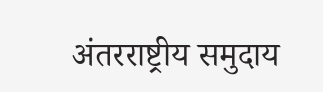अंतरराष्ट्रीय समुदाय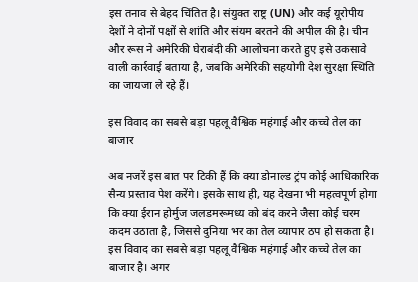इस तनाव से बेहद चिंतित है। संयुक्त राष्ट्र (UN) और कई यूरोपीय देशों ने दोनों पक्षों से शांति और संयम बरतने की अपील की है। चीन और रूस ने अमेरिकी घेराबंदी की आलोचना करते हुए इसे उकसावे वाली कार्रवाई बताया है, जबकि अमेरिकी सहयोगी देश सुरक्षा स्थिति का जायजा ले रहे हैं।

इस विवाद का सबसे बड़ा पहलू वैश्विक महंगाई और कच्चे तेल का बाजार

अब नजरें इस बात पर टिकी हैं कि क्या डोनाल्ड ट्रंप कोई आधिकारिक सैन्य प्रस्ताव पेश करेंगे। इसके साथ ही, यह देखना भी महत्वपूर्ण होगा कि क्या ईरान होर्मुज जलडमरूमध्य को बंद करने जैसा कोई चरम कदम उठाता है, जिससे दुनिया भर का तेल व्यापार ठप हो सकता है। इस विवाद का सबसे बड़ा पहलू वैश्विक महंगाई और कच्चे तेल का बाजार है। अगर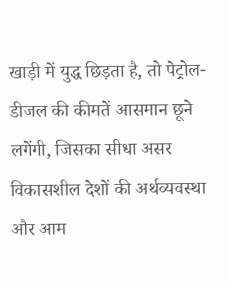खाड़ी में युद्ध छिड़ता है, तो पेट्रोल-डीजल की कीमतें आसमान छूने लगेंगी, जिसका सीधा असर विकासशील देशों की अर्थव्यवस्था और आम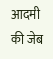आदमी की जेब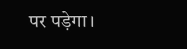पर पड़ेगा।